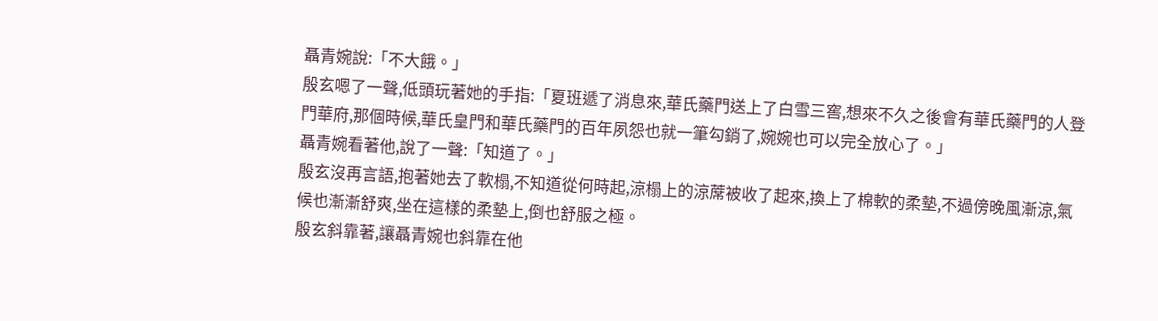聶青婉說:「不大餓。」
殷玄嗯了一聲,低頭玩著她的手指:「夏班遞了消息來,華氏藥門送上了白雪三窖,想來不久之後會有華氏藥門的人登門華府,那個時候,華氏皇門和華氏藥門的百年夙怨也就一筆勾銷了,婉婉也可以完全放心了。」
聶青婉看著他,說了一聲:「知道了。」
殷玄沒再言語,抱著她去了軟榻,不知道從何時起,涼榻上的涼蓆被收了起來,換上了棉軟的柔墊,不過傍晚風漸涼,氣候也漸漸舒爽,坐在這樣的柔墊上,倒也舒服之極。
殷玄斜靠著,讓聶青婉也斜靠在他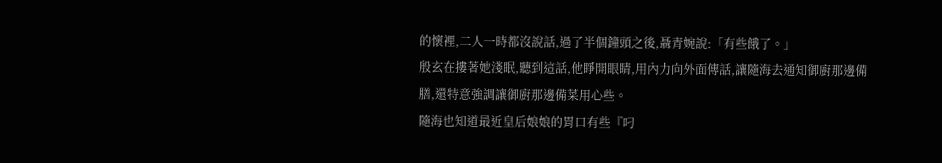的懷裡,二人一時都沒說話,過了半個鐘頭之後,聶青婉說:「有些餓了。」
殷玄在摟著她淺眠,聽到這話,他睜開眼睛,用內力向外面傳話,讓隨海去通知御廚那邊備膳,還特意強調讓御廚那邊備菜用心些。
隨海也知道最近皇后娘娘的胃口有些『叼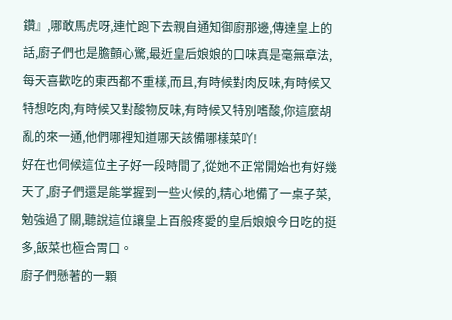鑽』,哪敢馬虎呀,連忙跑下去親自通知御廚那邊,傳達皇上的話,廚子們也是膽顫心驚,最近皇后娘娘的口味真是毫無章法,每天喜歡吃的東西都不重樣,而且,有時候對肉反味,有時候又特想吃肉,有時候又對酸物反味,有時候又特別嗜酸,你這麼胡亂的來一通,他們哪裡知道哪天該備哪樣菜吖!
好在也伺候這位主子好一段時間了,從她不正常開始也有好幾天了,廚子們還是能掌握到一些火候的,精心地備了一桌子菜,勉強過了關,聽說這位讓皇上百般疼愛的皇后娘娘今日吃的挺多,飯菜也極合胃口。
廚子們懸著的一顆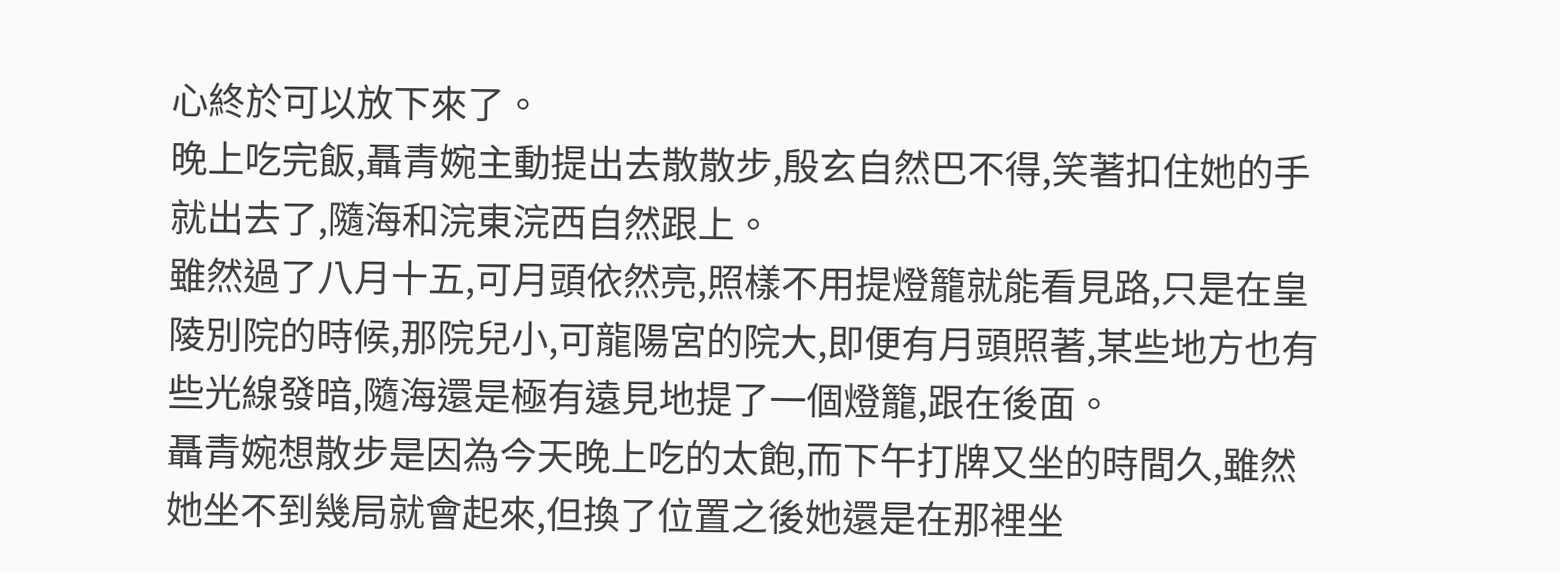心終於可以放下來了。
晚上吃完飯,聶青婉主動提出去散散步,殷玄自然巴不得,笑著扣住她的手就出去了,隨海和浣東浣西自然跟上。
雖然過了八月十五,可月頭依然亮,照樣不用提燈籠就能看見路,只是在皇陵別院的時候,那院兒小,可龍陽宮的院大,即便有月頭照著,某些地方也有些光線發暗,隨海還是極有遠見地提了一個燈籠,跟在後面。
聶青婉想散步是因為今天晚上吃的太飽,而下午打牌又坐的時間久,雖然她坐不到幾局就會起來,但換了位置之後她還是在那裡坐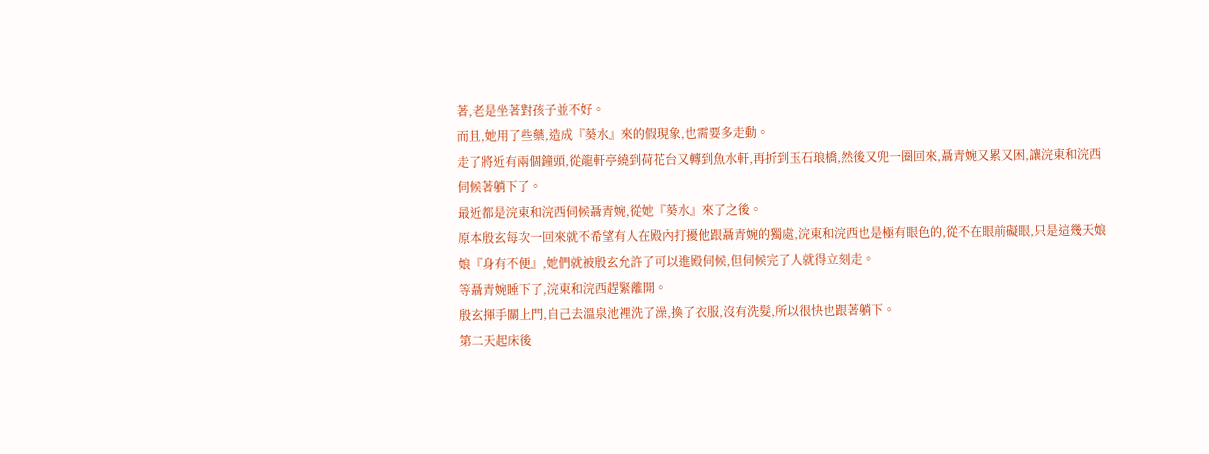著,老是坐著對孩子並不好。
而且,她用了些藥,造成『葵水』來的假現象,也需要多走動。
走了將近有兩個鐘頭,從龍軒亭繞到荷花台又轉到魚水軒,再折到玉石琅橋,然後又兜一圈回來,聶青婉又累又困,讓浣東和浣西伺候著躺下了。
最近都是浣東和浣西伺候聶青婉,從她『葵水』來了之後。
原本殷玄每次一回來就不希望有人在殿內打擾他跟聶青婉的獨處,浣東和浣西也是極有眼色的,從不在眼前礙眼,只是這幾天娘娘『身有不便』,她們就被殷玄允許了可以進殿伺候,但伺候完了人就得立刻走。
等聶青婉睡下了,浣東和浣西趕緊離開。
殷玄揮手關上門,自己去溫泉池裡洗了澡,換了衣服,沒有洗髮,所以很快也跟著躺下。
第二天起床後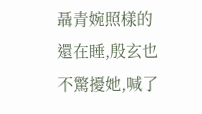聶青婉照樣的還在睡,殷玄也不驚擾她,喊了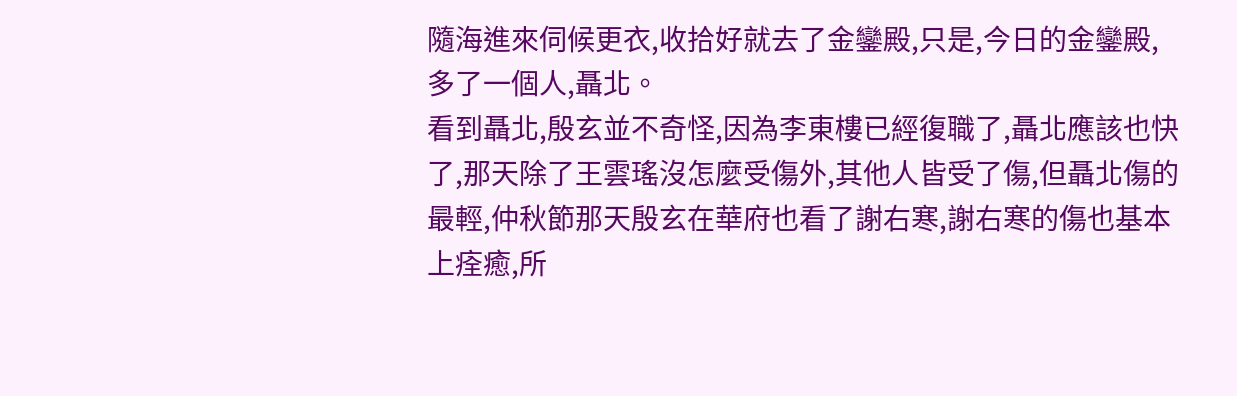隨海進來伺候更衣,收拾好就去了金鑾殿,只是,今日的金鑾殿,多了一個人,聶北。
看到聶北,殷玄並不奇怪,因為李東樓已經復職了,聶北應該也快了,那天除了王雲瑤沒怎麼受傷外,其他人皆受了傷,但聶北傷的最輕,仲秋節那天殷玄在華府也看了謝右寒,謝右寒的傷也基本上痊癒,所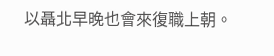以聶北早晚也會來復職上朝。